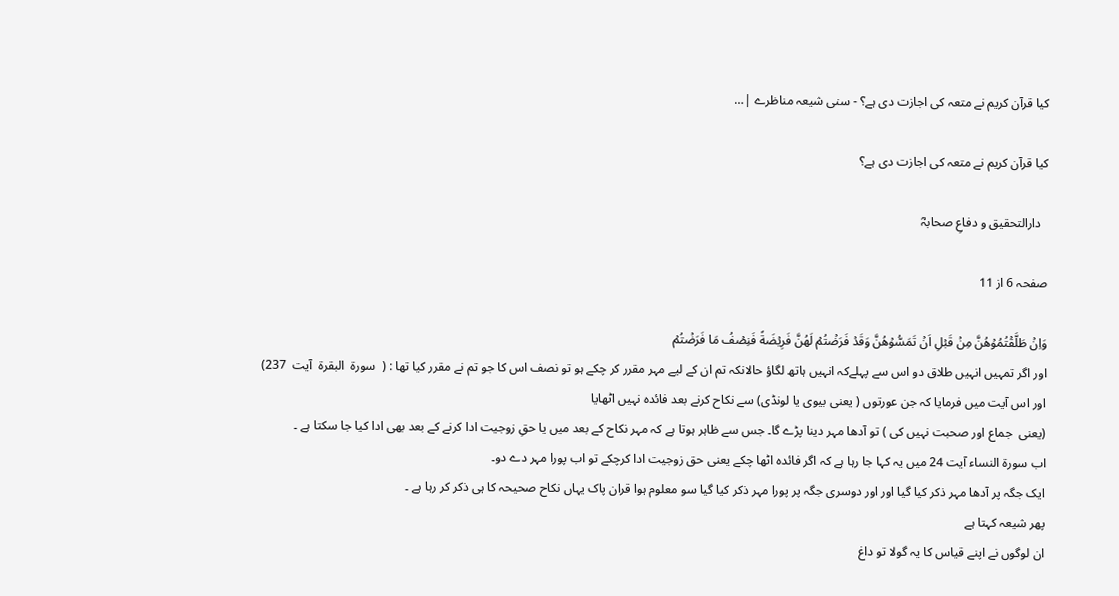کیا قرآن کریم نے متعہ کی اجازت دی ہے؟ - سنی شیعہ مناظرے |…

کیا قرآن کریم نے متعہ کی اجازت دی ہے؟

  دارالتحقیق و دفاعِ صحابہؓ

صفحہ 6 از 11

وَاِنۡ طَلَّقۡتُمُوۡهُنَّ مِنۡ قَبۡلِ اَنۡ تَمَسُّوۡهُنَّ وَقَدۡ فَرَضۡتُمۡ لَهُنَّ فَرِيۡضَةً فَنِصۡفُ مَا فَرَضۡتُمۡ
اور اگر تمہیں انہیں طلاق دو اس سے پہلےکہ انہیں ہاتھ لگاؤ حالانکہ تم ان کے لیے مہر مقرر کر چکے ہو تو نصف اس کا جو تم نے مقرر کیا تھا : (  سورۃ  البقرة  آیت  237)
اور اس آیت میں فرمایا کہ جن عورتوں ( یعنی بیوی یا لونڈی) سے نکاح کرنے بعد فائدہ نہیں اٹھایا
(یعنی  جماع اور صحبت نہیں کی ) تو آدھا مہر دینا پڑے گا۔ جس سے ظاہر ہوتا ہے کہ مہر نکاح کے بعد میں یا حقِ زوجیت ادا کرنے کے بعد بھی ادا کیا جا سکتا ہے ۔
اب سورۃ النساء آیت 24 میں یہ کہا جا رہا ہے کہ اگر فائدہ اٹھا چکے یعنی حق زوجیت ادا کرچکے تو اب پورا مہر دے دو۔
ایک جگہ پر آدھا مہر ذکر کیا گیا اور اور دوسری جگہ پر پورا مہر ذکر کیا گیا سو معلوم ہوا قران پاک یہاں نکاح صحیحہ کا ہی ذکر کر رہا ہے ۔
پھر شیعہ کہتا ہے
ان لوگوں نے اپنے قیاس کا یہ گولا تو داغ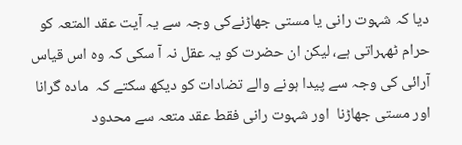دیا کہ شہوت رانی یا مستی جھاڑنےکی وجہ سے یہ آیت عقد المتعہ کو حرام ٹھہراتی ہے، لیکن ان حضرت کو یہ عقل نہ آ سکی کہ وہ اس قیاس آرائی کی وجہ سے پیدا ہونے والے تضادات کو دیکھ سکتے کہ  مادہ گرانا  اور مستی جھاڑنا  اور شہوت رانی فقط عقد متعہ سے محدود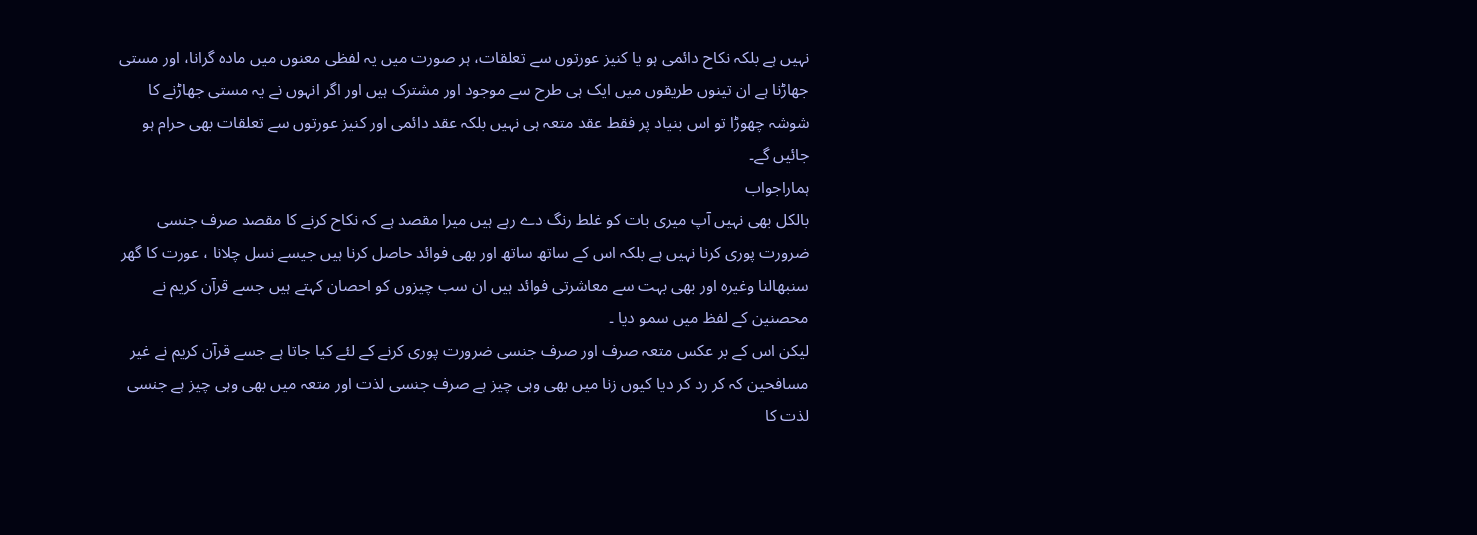نہیں ہے بلکہ نکاح دائمی ہو یا کنیز عورتوں سے تعلقات، ہر صورت میں یہ لفظی معنوں میں مادہ گرانا، اور مستی جھاڑنا ہے ان تینوں طریقوں میں ایک ہی طرح سے موجود اور مشترک ہیں اور اگر انہوں نے یہ مستی جھاڑنے کا شوشہ چھوڑا تو اس بنیاد پر فقط عقد متعہ ہی نہیں بلکہ عقد دائمی اور کنیز عورتوں سے تعلقات بھی حرام ہو جائیں گے۔
ہماراجواب
بالکل بھی نہیں آپ میری بات کو غلط رنگ دے رہے ہیں میرا مقصد ہے کہ نکاح کرنے کا مقصد صرف جنسی ضرورت پوری کرنا نہیں ہے بلکہ اس کے ساتھ ساتھ اور بھی فوائد حاصل کرنا ہیں جیسے نسل چلانا ، عورت کا گھر سنبھالنا وغیرہ اور بھی بہت سے معاشرتی فوائد ہیں ان سب چیزوں کو احصان کہتے ہیں جسے قرآن کریم نے محصنین کے لفظ میں سمو دیا ۔
لیکن اس کے بر عکس متعہ صرف اور صرف جنسی ضرورت پوری کرنے کے لئے کیا جاتا ہے جسے قرآن کریم نے غیر مسافحین کہ کر رد کر دیا کیوں زنا میں بھی وہی چیز ہے صرف جنسی لذت اور متعہ میں بھی وہی چیز ہے جنسی لذت کا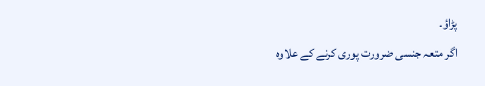پڑاؤ۔
اگر متعہ جنسی ضرورت پوری کرنے کے علاوہ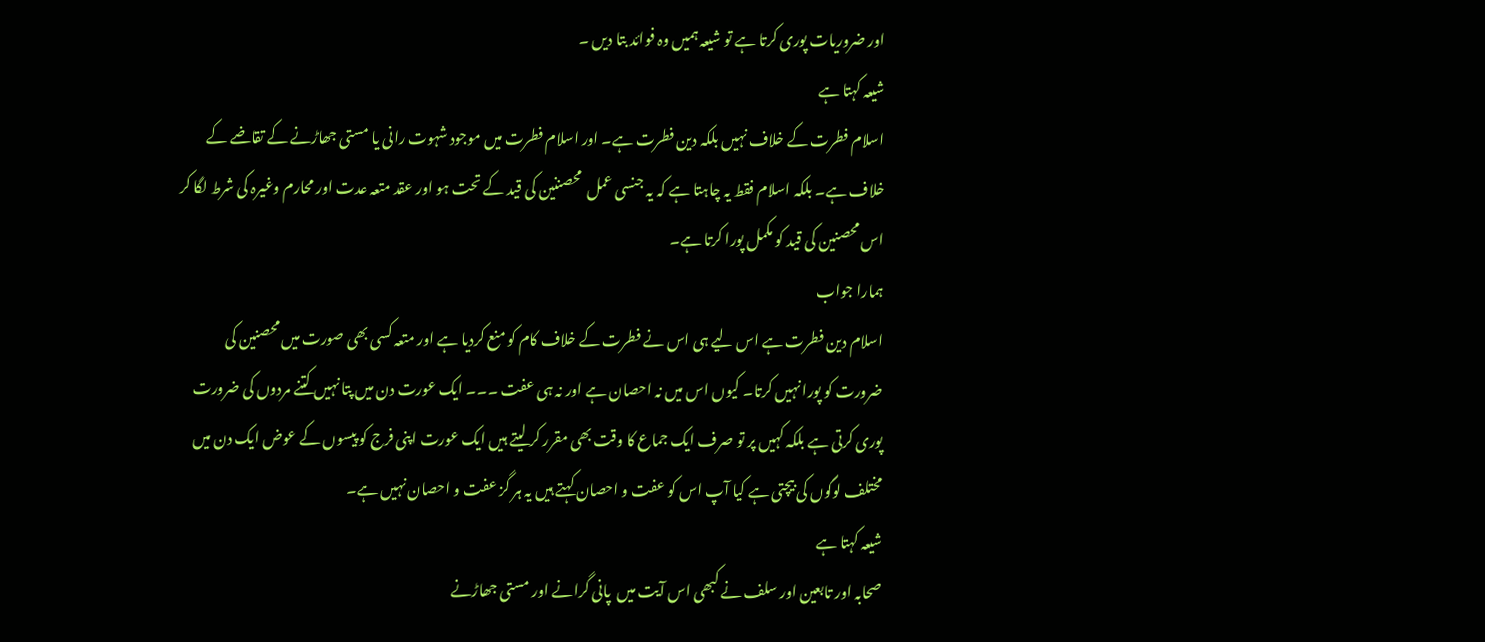اور ضروریات پوری کرتا ہے تو شیعہ ہمیں وہ فوائد بتا دیں ۔
شیعہ کہتا ہے
اسلام فطرت کے خلاف نہیں بلکہ دین فطرت ہے۔ اور اسلام فطرت میں موجود شہوت رانی یا مستی جھاڑنے کے تقاضے کے خلاف ہے۔ بلکہ اسلام فقط یہ چاہتا ہے کہ یہ جنسی عمل  محصننین کی قید کے تحت ہو اور عقد متعہ عدت اور محارم وغیرہ کی شرط لگا کر اس محصنین کی قید کو مکمل پورا کرتا ہے۔
ہمارا جواب
اسلام دین فطرت ہے اس لیے ہی اس نے فطرت کے خلاف کام کو منع کردیا ہے اور متعہ کسی بھی صورت میں محصنین کی ضرورت کو پورا نہیں کرتا۔ کیوں اس میں نہ احصان ہے اور نہ ہی عفت ۔۔۔ ایک عورت دن میں پتا نہیں کتنے مردوں کی ضرورت پوری کرتی ہے بلکہ کہیں پر تو صرف ایک جماع کا وقت بھی مقرر کر لیتے ہیں ایک عورت اپنی فرج کو پیسوں کے عوض ایک دن میں مختلف لوگوں کی بیچتی ہے کیا آپ اس کو عفت و احصان کہتے ہیں یہ ہر گز عفت و احصان نہیں ہے۔
شیعہ کہتا ہے
صحابہ اور تابعین اور سلف نے کبھی اس آیت میں  پانی گرانے اور مستی جھاڑنے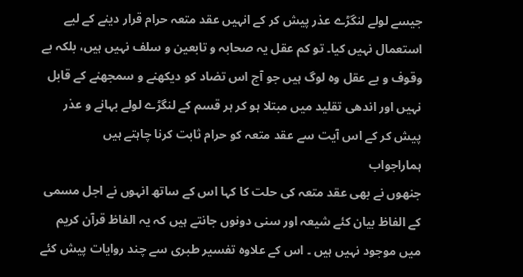جیسے لولے لنگڑے عذر پیش کر کے انہیں عقد متعہ حرام قرار دینے کے لیے استعمال نہیں کیا۔ تو کم عقل یہ صحابہ و تابعین و سلف نہیں ہیں، بلکہ بے وقوف و بے عقل وہ لوگ ہیں جو آج اس تضاد کو دیکھنے و سمجھنے کے قابل نہیں اور اندھی تقلید میں مبتلا ہو کر ہر قسم کے لنگڑے لولے بہانے و عذر پیش کر کے اس آیت سے عقد متعہ کو حرام ثابت کرنا چاہتے ہیں
ہماراجواب
جنھوں نے بھی عقد متعہ کی حلت کا کہا اس کے ساتھ انہوں نے اجل مسمی کے الفاظ بیان کئے شیعہ اور سنی دونوں جانتے ہیں کہ یہ الفاظ قرآن کریم میں موجود نہیں ہیں ۔ اس کے علاوہ تفسیر طبری سے چند روایات پیش کئے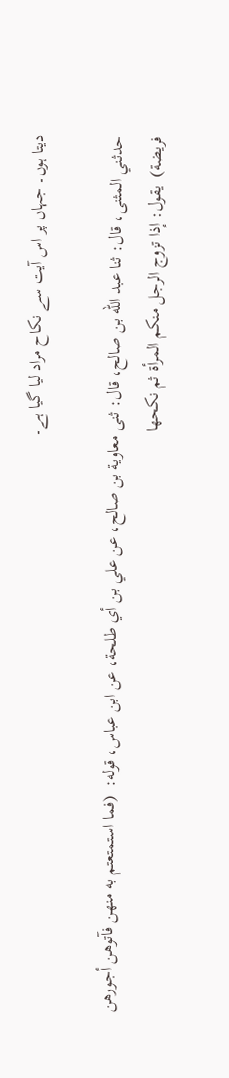دیتا ہوں۔ جہاں پر اس آیت سے نکاح مراد لیا گیا ہے۔

حدثني المثنى، قال: ثنا عبد الله بن صالح، قال: ثنى معاوية بن صالح، عن علي بن أي طلحة، عن ابن عباس، قوله:  (فما استمتعتم به منهن فآتوهن أجورهن فريضة)  يقول: إذا تزوج الرجل منكم المرأة ثم نكحها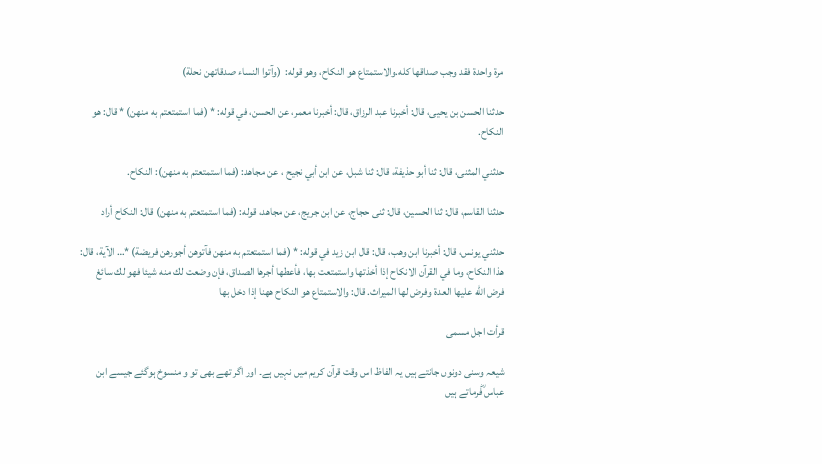مرة واحدة فقد وجب صداقها كله.والاستمتاع هو النكاح، وهو قوله:  (وآتوا النساء صدقاتهن نحلة)

حدثنا الحسن بن يحيى، قال: أخبرنا عبد الرزاق، قال: أخبرنا معمر، عن الحسن، في قوله: * (فما استمتعتم به منهن) * قال: هو النكاح.

حدثني المثنى، قال: ثنا أبو حذيفة، قال: ثنا شبل، عن ابن أبي نجيح ، عن مجاهد: (فما استمتعتم به منهن): النكاح.

حدثنا القاسم، قال: ثنا الحسين، قال: ثنى حجاج، عن ابن جريج، عن مجاهد، قوله: (فما استمتعتم به منهن) قال: النكاح أراد

حدثني يونس، قال: أخبرنا ابن وهب، قال: قال ابن زيد في قوله: * (فما استمتعتم به منهن فآتوهن أجورهن فريضة) *… الآية، قال: هذا النكاح، وما في القرآن الانكاح إذا أخذتها واستمتعت بها، فأعطها أجرها الصداق، فإن وضعت لك منه شيئا فهو لك سائغ فرض الله عليها العدة وفرض لها الميراث. قال: والاستمتاع هو النكاح ههنا إذا دخل بها

قرأت اجل مسمی

شیعہ وسنی دونوں جانتے ہیں یہ الفاظ اس وقت قرآن کریم میں نہیں ہے۔ اور اگر تھے بھی تو و منسوخ ہوگئے جیسے ابن عباس ؓفرماتے ہیں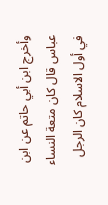وأخرج ابن أبي حاتم عن ابن عباس قال كان متعة النساء في أول الاسلام كان الرجل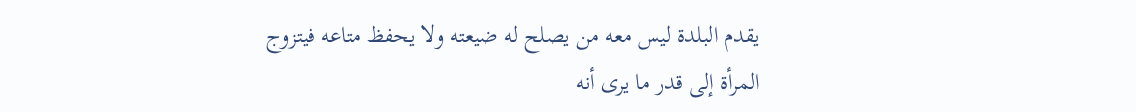يقدم البلدة ليس معه من يصلح له ضيعته ولا يحفظ متاعه فيتزوج المرأة إلى قدر ما يرى أنه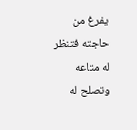يفرغ من حاجته فتنظر له متاعه وتصلح له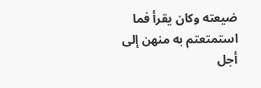ضيعته وكان يقرأ فما استمتعتم به منهن إلى أجل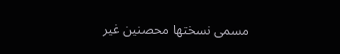مسمى نسختها محصنين غير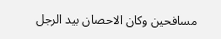مسافحين وكان الاحصان بيد الرجل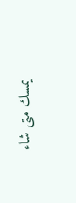يمسك متى شاء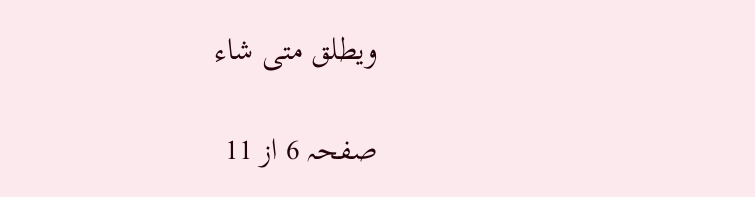ويطلق متى شاء

صفحہ 6 از 11